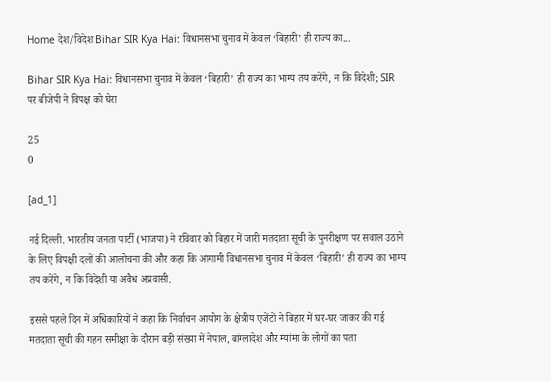Home देश/विदेश Bihar SIR Kya Hai: विधानसभा चुनाव में केवल ‘बिहारी’ ही राज्य का...

Bihar SIR Kya Hai: विधानसभा चुनाव में केवल ‘बिहारी’ ही राज्य का भाग्य तय करेंगे, न कि विदेशी; SIR पर बीजेपी ने विपक्ष को घेरा

25
0

[ad_1]

नई दिल्ली. भारतीय जनता पार्टी (भाजपा) ने रविवार को बिहार में जारी मतदाता सूची के पुनरीक्षण पर सवाल उठाने के लिए विपक्षी दलों की आलोचना की और कहा कि आगामी विधानसभा चुनाव में केवल ‘बिहारी’ ही राज्य का भाग्य तय करेंगे, न कि विदेशी या अवैध अप्रवासी.

इससे पहले दिन में अधिकारियों ने कहा कि निर्वाचन आयोग के क्षेत्रीय एजेंटों ने बिहार में घर-घर जाकर की गई मतदाता सूची की गहन समीक्षा के दौरान बड़ी संख्या में नेपाल, बांग्लादेश और म्यांमा के लोगों का पता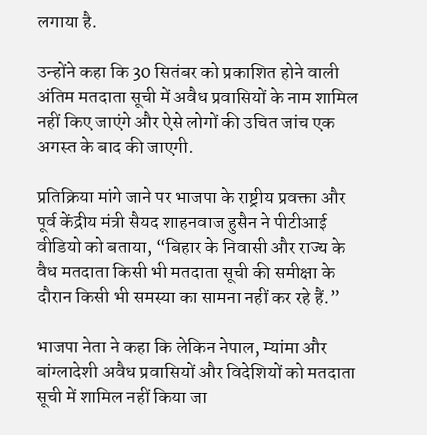लगाया है.

उन्होंने कहा कि 30 सितंबर को प्रकाशित होने वाली अंतिम मतदाता सूची में अवैध प्रवासियों के नाम शामिल नहीं किए जाएंगे और ऐसे लोगों की उचित जांच एक अगस्त के बाद की जाएगी.

प्रतिक्रिया मांगे जाने पर भाजपा के राष्ट्रीय प्रवक्ता और पूर्व केंद्रीय मंत्री सैयद शाहनवाज हुसैन ने पीटीआई वीडियो को बताया, “बिहार के निवासी और राज्य के वैध मतदाता किसी भी मतदाता सूची की समीक्षा के दौरान किसी भी समस्या का सामना नहीं कर रहे हैं.”

भाजपा नेता ने कहा कि लेकिन नेपाल, म्यांमा और बांग्लादेशी अवैध प्रवासियों और विदेशियों को मतदाता सूची में शामिल नहीं किया जा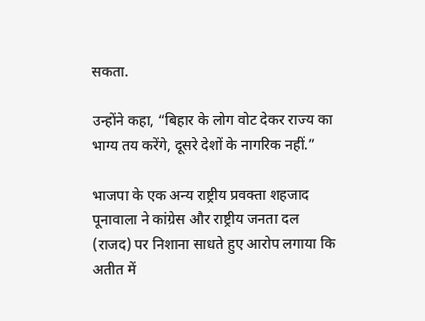सकता.

उन्होंने कहा, “बिहार के लोग वोट देकर राज्य का भाग्य तय करेंगे, दूसरे देशों के नागरिक नहीं.”

भाजपा के एक अन्य राष्ट्रीय प्रवक्ता शहजाद पूनावाला ने कांग्रेस और राष्ट्रीय जनता दल (राजद) पर निशाना साधते हुए आरोप लगाया कि अतीत में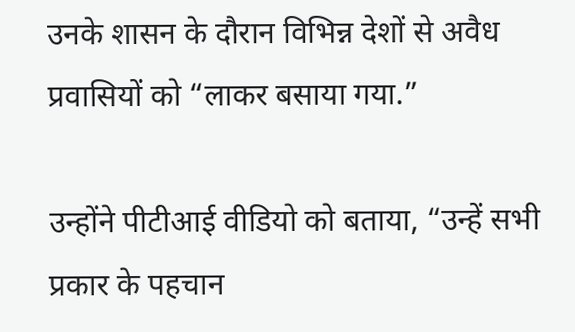उनके शासन के दौरान विभिन्न देशों से अवैध प्रवासियों को “लाकर बसाया गया.”

उन्होंने पीटीआई वीडियो को बताया, “उन्हें सभी प्रकार के पहचान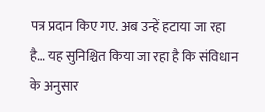पत्र प्रदान किए गए. अब उन्हें हटाया जा रहा है… यह सुनिश्चित किया जा रहा है कि संविधान के अनुसार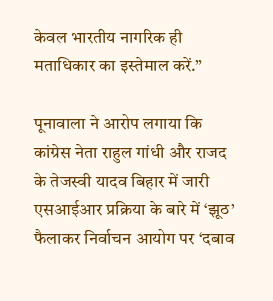केवल भारतीय नागरिक ही मताधिकार का इस्तेमाल करें.”

पूनावाला ने आरोप लगाया कि कांग्रेस नेता राहुल गांधी और राजद के तेजस्वी यादव बिहार में जारी एसआईआर प्रक्रिया के बारे में ‘झूठ’ फैलाकर निर्वाचन आयोग पर ‘दबाव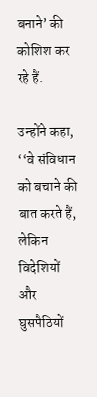बनाने’ की कोशिश कर रहे हैं.

उन्होंने कहा, ‘‘वे संविधान को बचाने की बात करते हैं, लेकिन विदेशियों और घुसपैठियों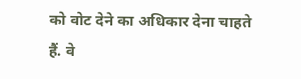को वोट देने का अधिकार देना चाहते हैं. वे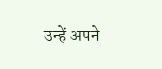उन्हें अपने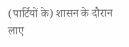(पार्टियों के) शासन के दौरान लाए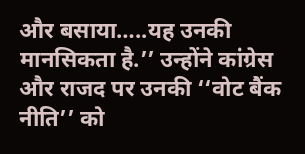और बसाया…..यह उनकी मानसिकता है.’’ उन्होंने कांग्रेस और राजद पर उनकी ‘‘वोट बैंक नीति’’ को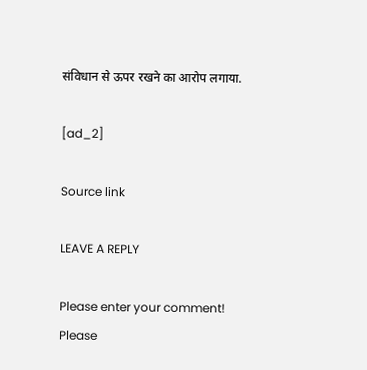संविधान से ऊपर रखने का आरोप लगाया.

[ad_2]

Source link

LEAVE A REPLY

Please enter your comment!
Please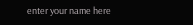enter your name here